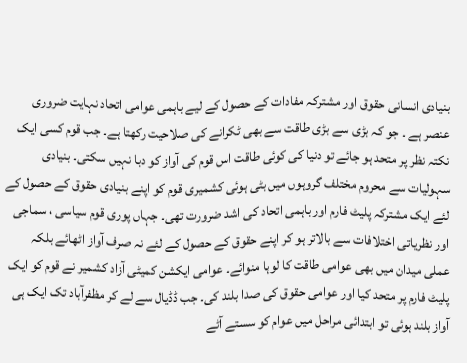بنیادی انسانی حقوق اور مشترکہ مفادات کے حصول کے لیے باہمی عوامی اتحاد نہایت ضروری عنصر ہے ۔ جو کہ بڑی سے بڑی طاقت سے بھی ٹکرانے کی صلاحیت رکھتا ہے۔ جب قوم کسی ایک نکتہ نظر پر متحد ہو جائے تو دنیا کی کوئی طاقت اس قوم کی آواز کو دبا نہیں سکتی۔ بنیادی سہولیات سے محروم مختلف گروہوں میں بٹی ہوئی کشمیری قوم کو اپنے بنیادی حقوق کے حصول کے لئے ایک مشترکہ پلیٹ فارم اور باہمی اتحاد کی اشد ضرورت تھی۔ جہاں پوری قوم سیاسی ، سماجی اور نظریاتی اختلافات سے بالاتر ہو کر اپنے حقوق کے حصول کے لئے نہ صرف آواز اٹھائے بلکہ عملی میدان میں بھی عوامی طاقت کا لوہا منوائے۔ عوامی ایکشن کمیٹی آزاد کشمیر نے قوم کو ایک پلیٹ فارم پر متحد کیا اور عوامی حقوق کی صدا بلند کی۔ جب ڈڈیال سے لے کر مظفرآباد تک ایک ہی آواز بلند ہوئی تو ابتدائی مراحل میں عوام کو سستے آٹے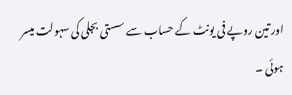اور تین روپے فی یونٹ کے حساب سے سستی بجلی کی سہولت میسر ہوئی ۔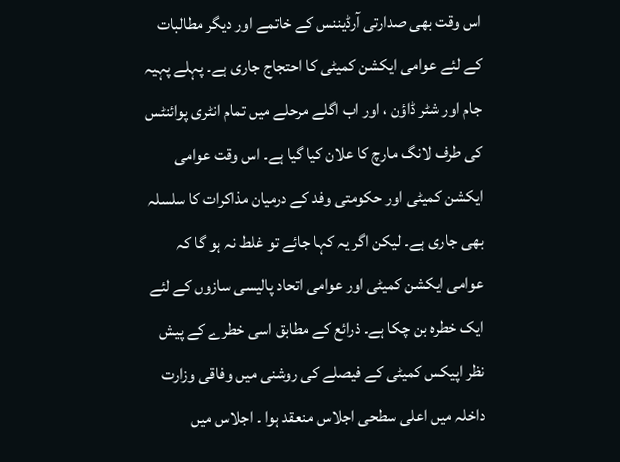اس وقت بھی صدارتی آرڈیننس کے خاتمے اور دیگر مطالبات کے لئے عوامی ایکشن کمیٹی کا احتجاج جاری ہے۔ پہلے پہیہ جام اور شٹر ڈاؤن ، اور اب اگلے مرحلے میں تمام انٹری پوائنٹس کی طرف لانگ مارچ کا علان کیا گیا ہے۔ اس وقت عوامی ایکشن کمیٹی اور حکومتی وفد کے درمیان مذاکرات کا سلسلہ بھی جاری ہے۔ لیکن اگر یہ کہا جائے تو غلط نہ ہو گا کہ عوامی ایکشن کمیٹی اور عوامی اتحاد پالیسی سازوں کے لئے ایک خطرہ بن چکا ہے۔ ذرائع کے مطابق اسی خطرے کے پیش نظر اپیکس کمیٹی کے فیصلے کی روشنی میں وفاقی وزارت داخلہ میں اعلی سطحی اجلاس منعقد ہوا ۔ اجلاس میں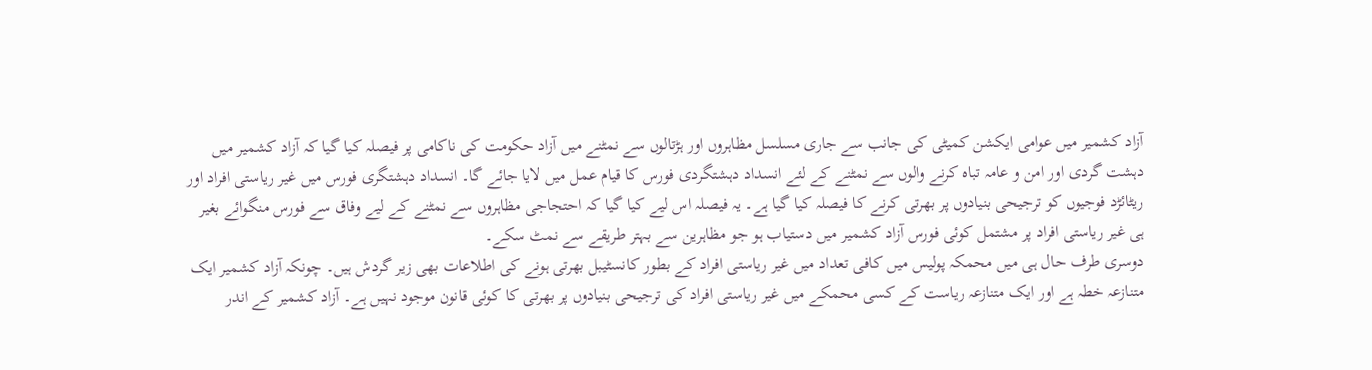آزاد کشمیر میں عوامی ایکشن کمیٹی کی جانب سے جاری مسلسل مظاہروں اور ہڑتالوں سے نمٹنے میں آزاد حکومت کی ناکامی پر فیصلہ کیا گیا کہ آزاد کشمیر میں دہشت گردی اور امن و عامہ تباہ کرنے والوں سے نمٹنے کے لئے انسداد دہشتگردی فورس کا قیام عمل میں لایا جائے گا۔ انسداد دہشتگری فورس میں غیر ریاستی افراد اور ریٹائڑد فوجیوں کو ترجیحی بنیادوں پر بھرتی کرنے کا فیصلہ کیا گیا ہے۔ یہ فیصلہ اس لیے کیا گیا کہ احتجاجی مظاہروں سے نمٹنے کے لیے وفاق سے فورس منگوائے بغیر ہی غیر ریاستی افراد پر مشتمل کوئی فورس آزاد کشمیر میں دستیاب ہو جو مظاہرین سے بہتر طریقے سے نمٹ سکے۔
دوسری طرف حال ہی میں محمکہ پولیس میں کافی تعداد میں غیر ریاستی افراد کے بطور کانسٹیبل بھرتی ہونے کی اطلاعات بھی زیر گردش ہیں۔ چونکہ آزاد کشمیر ایک متنازعہ خطہ ہے اور ایک متنازعہ ریاست کے کسی محمکے میں غیر ریاستی افراد کی ترجیحی بنیادوں پر بھرتی کا کوئی قانون موجود نہیں ہے۔ آزاد کشمیر کے اندر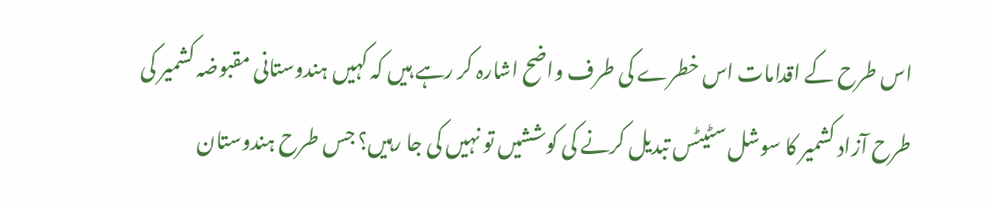اس طرح کے اقدامات اس خطرے کی طرف واضح اشارہ کر رہے ہیں کہ کہیں ہندوستانی مقبوضہ کشمیر کی طرح آزاد کشمیر کا سوشل سٹیٹس تبدیل کرنے کی کوششیں تو نہیں کی جا رہیں؟ جس طرح ہندوستان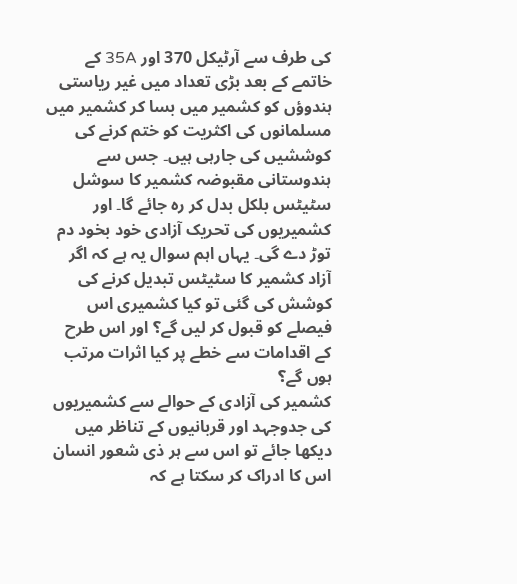کی طرف سے آرٹیکل 370 اور 35A کے خاتمے کے بعد بڑی تعداد میں غیر ریاستی ہندوؤں کو کشمیر میں بسا کر کشمیر میں مسلمانوں کی اکثریت کو ختم کرنے کی کوششیں کی جارہی ہیں۔ جس سے ہندوستانی مقبوضہ کشمیر کا سوشل سٹیٹس بلکل بدل کر رہ جائے گا۔ اور کشمیریوں کی تحریک آزادی خود بخود دم توڑ دے گی۔ یہاں اہم سوال یہ ہے کہ اگر آزاد کشمیر کا سٹیٹس تبدیل کرنے کی کوشش کی گئی تو کیا کشمیری اس فیصلے کو قبول کر لیں گے؟ اور اس طرح کے اقدامات سے خطے پر کیا اثرات مرتب ہوں گے؟
کشمیر کی آزادی کے حوالے سے کشمیریوں کی جدوجہد اور قربانیوں کے تناظر میں دیکھا جائے تو اس سے ہر ذی شعور انسان اس کا ادراک کر سکتا ہے کہ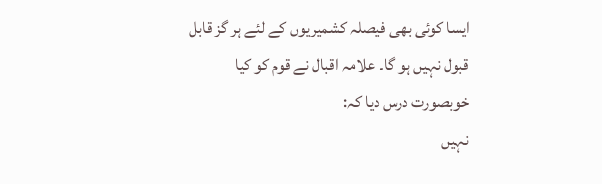ایسا کوئی بھی فیصلہ کشمیریوں کے لئے ہر گز قابل قبول نہیں ہو گا۔ علامہ اقبال نے قوم کو کیا خوبصورت درس دیا کہ:
نہیں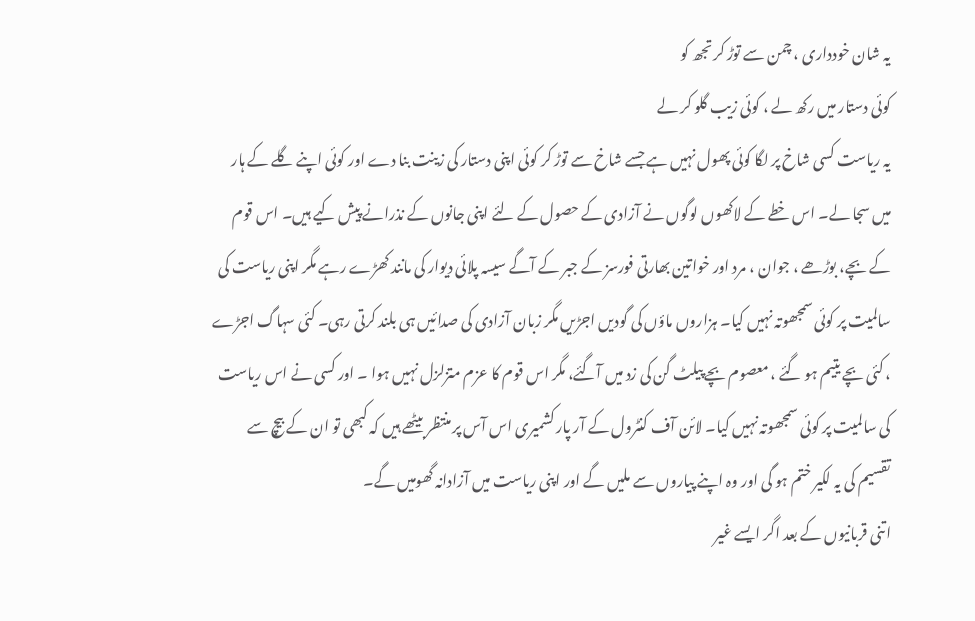یہ شان خودداری ، چمن سے توڑ کر تجھ کو
کوئی دستار میں رکھ لے ، کوئی زیب گلو کر لے
یہ ریاست کسی شاخ پر لگا کوئی پھول نہیں ہے جسے شاخ سے توڑ کر کوئی اپنی دستار کی زینت بنا دے اور کوئی اپنے گلے کے ہار میں سجا لے۔ اس خطے کے لاکھوں لوگوں نے آزادی کے حصول کے لئے اپنی جانوں کے نذرانے پیش کیے ہیں۔ اس قوم کے بچے، بوڑھے ، جوان ، مرد اور خواتین بھارتی فورسز کے جبر کے آگے سیسہ پلائی دیوار کی مانند کھڑے رہے مگر اپنی ریاست کی سالمیت پر کوئی سمجھوتہ نہیں کیا۔ ہزاروں ماؤں کی گودیں اجڑیں مگر زبان آزادی کی صدائیں ہی بلند کرتی رہی۔ کئی سہاگ اجڑے ، کئی بچے یتیم ہو گئے ، معصوم بچے پیلٹ گن کی زد میں آگئے، مگر اس قوم کا عزم متزلزل نہیں ہوا ۔ اور کسی نے اس ریاست کی سالمیت پر کوئی سمجھوتہ نہیں کیا۔ لائن آف کنٹرول کے آر پار کشمیری اس آس پر منتظر بیٹھے ہیں کہ کبھی تو ان کے بیچ سے تقسیم کی یہ لکیر ختم ہو گی اور وہ اپنے پیاروں سے ملیں گے اور اپنی ریاست میں آزادانہ گھومیں گے۔
اتنی قربانیوں کے بعد اگر ایسے غیر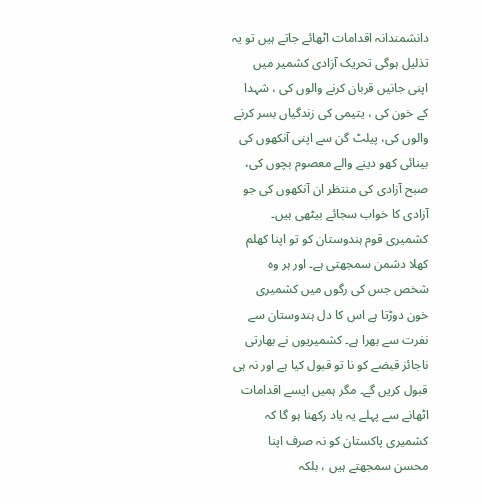دانشمندانہ اقدامات اٹھائے جاتے ہیں تو یہ تذلیل ہوگی تحریک آزادی کشمیر میں اپنی جانیں قربان کرنے والوں کی ، شہدا کے خون کی ، یتیمی کی زندگیاں بسر کرنے والوں کی، پیلٹ گن سے اپنی آنکھوں کی بینائی کھو دینے والے معصوم بچوں کی، صبح آزادی کی منتظر ان آنکھوں کی جو آزادی کا خواب سجائے بیٹھی ہیں۔
کشمیری قوم ہندوستان کو تو اپنا کھلم کھلا دشمن سمجھتی ہے۔ اور ہر وہ شخص جس کی رگوں میں کشمیری خون دوڑتا ہے اس کا دل ہندوستان سے نفرت سے بھرا ہے۔ کشمیریوں نے بھارتی ناجائز قبضے کو نا تو قبول کیا ہے اور نہ ہی قبول کریں گے۔ مگر ہمیں ایسے اقدامات اٹھانے سے پہلے یہ یاد رکھنا ہو گا کہ کشمیری پاکستان کو نہ صرف اپنا محسن سمجھتے ہیں ، بلکہ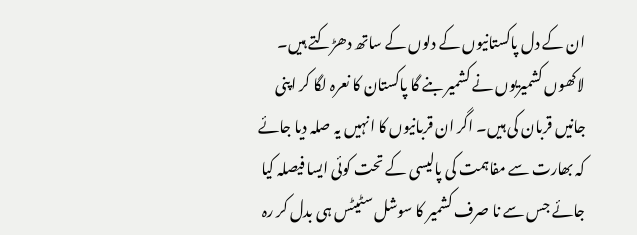ان کے دل پاکستانیوں کے دلوں کے ساتھ دھڑکتے ہیں۔ لاکھوں کشمیریوں نے کشمیر بنے گا پاکستان کا نعرہ لگا کر اپنی جانیں قربان کی ہیں۔ اگر ان قربانیوں کا انہیں یہ صلہ دیا جائے کہ بھارت سے مفاہمت کی پالیسی کے تحت کوئی ایسا فیصلہ کیا جائے جس سے نا صرف کشمیر کا سوشل سٹیٹس ہی بدل کر رہ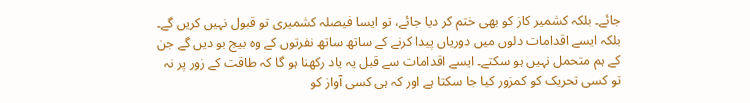جائے۔ بلکہ کشمیر کاز کو بھی ختم کر دیا جائے، تو ایسا فیصلہ کشمیری تو قبول نہیں کریں گے۔ بلکہ ایسے اقدامات دلوں میں دوریاں پیدا کرنے کے ساتھ ساتھ نفرتوں کے وہ بیج بو دیں گے جن کے ہم متحمل نہیں ہو سکتے۔ ایسے اقدامات سے قبل یہ یاد رکھنا ہو گا کہ طاقت کے زور پر نہ تو کسی تحریک کو کمزور کیا جا سکتا ہے اور کہ ہی کسی آواز کو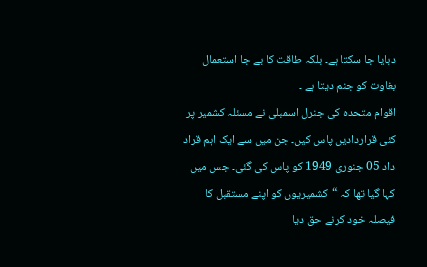دبایا جا سکتا ہے۔ بلکہ طاقت کا بے جا استعمال بغاوت کو جنم دیتا ہے ۔
اقوام متحدہ کی جنرل اسمبلی نے مسئلہ کشمیر پر کئی قراردادیں پاس کیں۔ جن میں سے ایک اہم قراد داد 05 جنوری 1949 کو پاس کی گئی۔ جس میں کہا گیا تھا کہ “کشمیریوں کو اپنے مستقبل کا فیصلہ خود کرنے حق دیا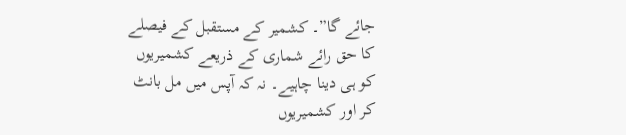جائے گا”۔ کشمیر کے مستقبل کے فیصلے کا حق رائے شماری کے ذریعے کشمیریوں کو ہی دینا چاہیے۔ نہ کہ آپس میں مل بانٹ کر اور کشمیریوں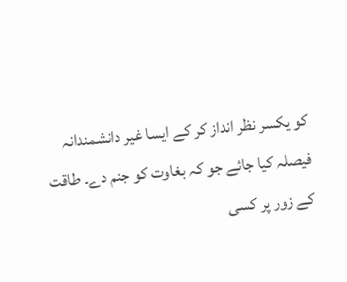کو یکسر نظر انداز کر کے ایسا غیر دانشمندانہ فیصلہ کیا جائے جو کہ بغاوت کو جنم دے۔ طاقت کے زور پر کسی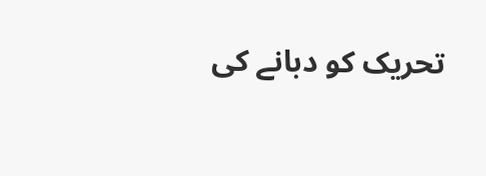تحریک کو دبانے کی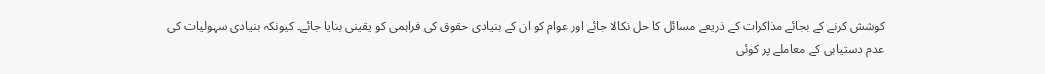کوشش کرنے کے بجائے مذاکرات کے ذریعے مسائل کا حل نکالا جائے اور عوام کو ان کے بنیادی حقوق کی فراہمی کو یقینی بنایا جائے۔ کیونکہ بنیادی سہولیات کی عدم دستیابی کے معاملے پر کوئی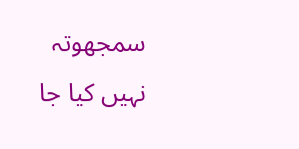سمجھوتہ نہیں کیا جا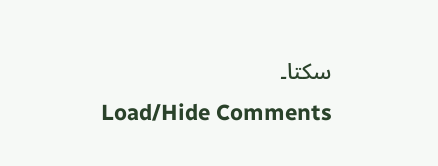سکتا۔
Load/Hide Comments